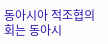동아시아 적조협의회는 동아시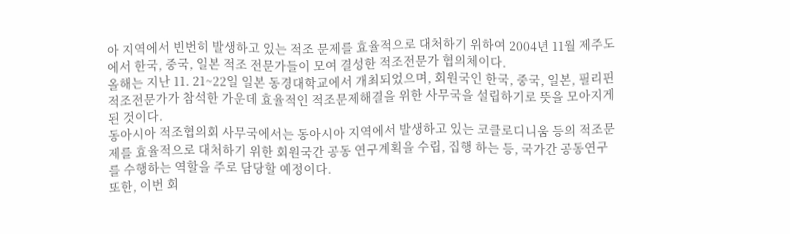아 지역에서 빈번히 발생하고 있는 적조 문제를 효율적으로 대처하기 위하여 2004년 11월 제주도에서 한국, 중국, 일본 적조 전문가들이 모여 결성한 적조전문가 협의체이다.
올해는 지난 11. 21~22일 일본 동경대학교에서 개최되었으며, 회원국인 한국, 중국, 일본, 필리핀 적조전문가가 참석한 가운데 효율적인 적조문제해결을 위한 사무국을 설립하기로 뜻을 모아지게 된 것이다.
동아시아 적조협의회 사무국에서는 동아시아 지역에서 발생하고 있는 코클로디니움 등의 적조문제를 효율적으로 대처하기 위한 회원국간 공동 연구계획을 수립, 집행 하는 등, 국가간 공동연구를 수행하는 역할을 주로 담당할 예정이다.
또한, 이번 회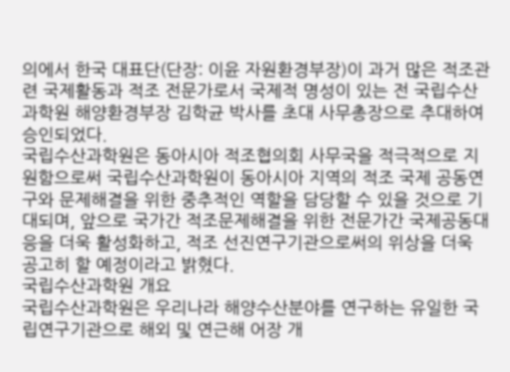의에서 한국 대표단(단장: 이윤 자원환경부장)이 과거 많은 적조관련 국제활동과 적조 전문가로서 국제적 명성이 있는 전 국립수산과학원 해양환경부장 김학균 박사를 초대 사무총장으로 추대하여 승인되었다.
국립수산과학원은 동아시아 적조협의회 사무국을 적극적으로 지원함으로써 국립수산과학원이 동아시아 지역의 적조 국제 공동연구와 문제해결을 위한 중추적인 역할을 담당할 수 있을 것으로 기대되며, 앞으로 국가간 적조문제해결을 위한 전문가간 국제공동대응을 더욱 활성화하고, 적조 선진연구기관으로써의 위상을 더욱 공고히 할 예정이라고 밝혔다.
국립수산과학원 개요
국립수산과학원은 우리나라 해양수산분야를 연구하는 유일한 국립연구기관으로 해외 및 연근해 어장 개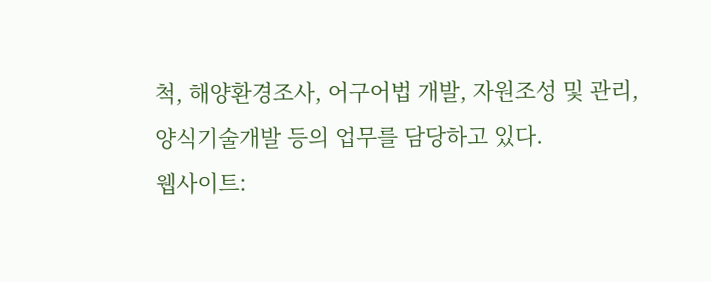척, 해양환경조사, 어구어법 개발, 자원조성 및 관리, 양식기술개발 등의 업무를 담당하고 있다.
웹사이트: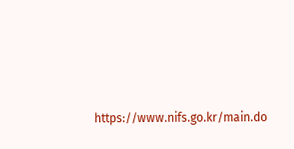https://www.nifs.go.kr/main.do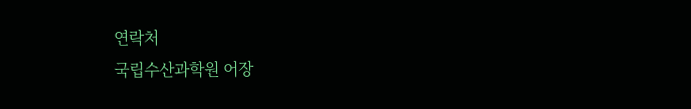연락처
국립수산과학원 어장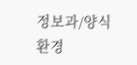정보과/양식환경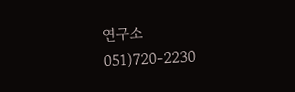연구소
051)720-2230